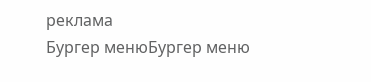реклама
Бургер менюБургер меню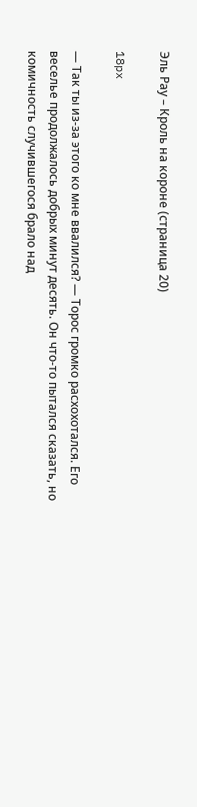Эль Рау – Кроль на короне (страница 20)

18px

— Так ты из-за этого ко мне ввалился? — Торос громко расхохотался. Его веселье продолжалось добрых минут десять. Он что-то пытался сказать, но комичность случившегося брало над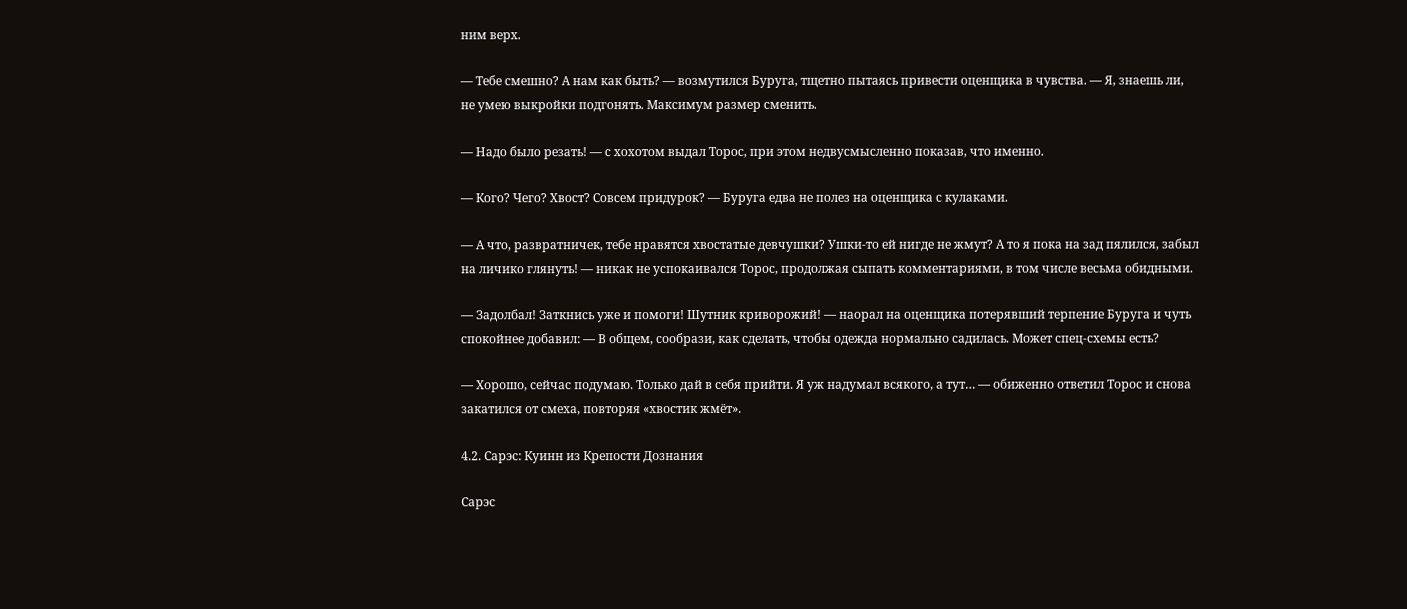ним верх.

— Тебе смешно? А нам как быть? — возмутился Буруга, тщетно пытаясь привести оценщика в чувства. — Я, знаешь ли, не умею выкройки подгонять. Максимум размер сменить.

— Надо было резать! — с хохотом выдал Торос, при этом недвусмысленно показав, что именно.

— Кого? Чего? Хвост? Совсем придурок? — Буруга едва не полез на оценщика с кулаками.

— А что, развратничек, тебе нравятся хвостатые девчушки? Ушки-то ей нигде не жмут? А то я пока на зад пялился, забыл на личико глянуть! — никак не успокаивался Торос, продолжая сыпать комментариями, в том числе весьма обидными.

— Задолбал! Заткнись уже и помоги! Шутник криворожий! — наорал на оценщика потерявший терпение Буруга и чуть спокойнее добавил: — В общем, сообрази, как сделать, чтобы одежда нормально садилась. Может спец-схемы есть?

— Хорошо, сейчас подумаю. Только дай в себя прийти. Я уж надумал всякого, а тут… — обиженно ответил Торос и снова закатился от смеха, повторяя «хвостик жмёт».

4.2. Сарэс: Куинн из Крепости Дознания

Сарэс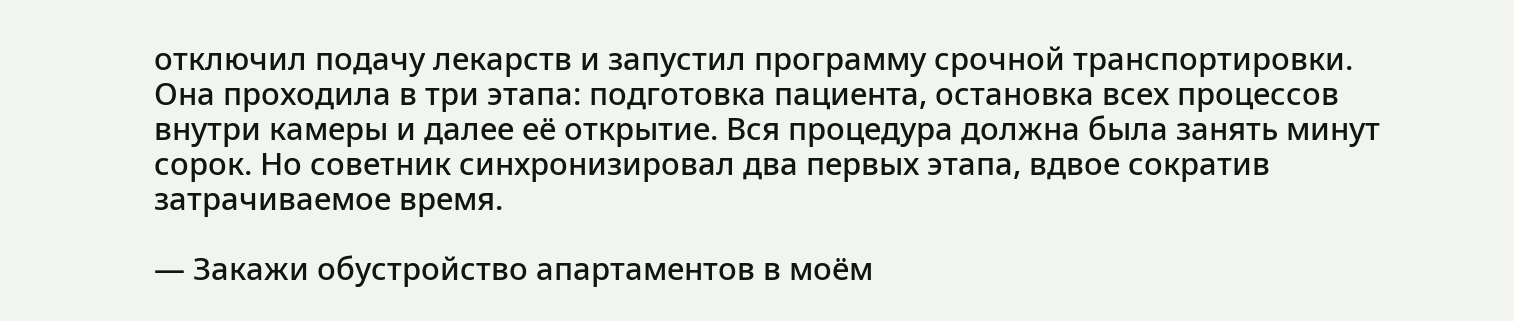отключил подачу лекарств и запустил программу срочной транспортировки. Она проходила в три этапа: подготовка пациента, остановка всех процессов внутри камеры и далее её открытие. Вся процедура должна была занять минут сорок. Но советник синхронизировал два первых этапа, вдвое сократив затрачиваемое время.

— Закажи обустройство апартаментов в моём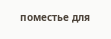поместье для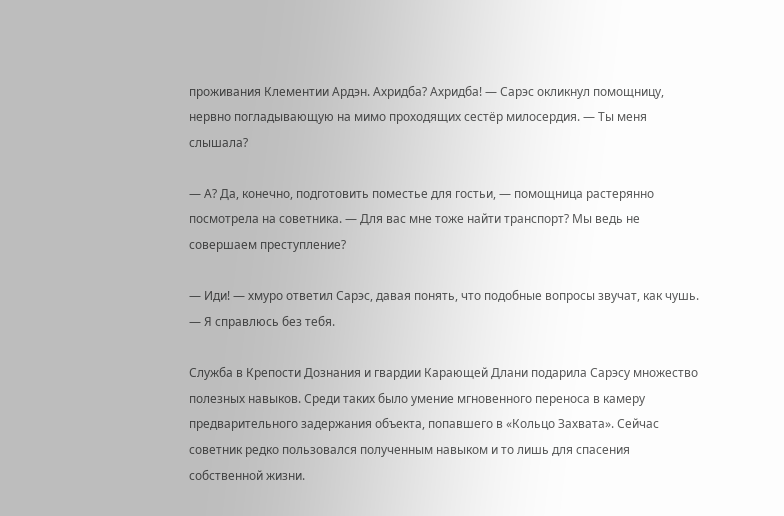проживания Клементии Ардэн. Ахридба? Ахридба! — Сарэс окликнул помощницу, нервно погладывающую на мимо проходящих сестёр милосердия. — Ты меня слышала?

— А? Да, конечно, подготовить поместье для гостьи, — помощница растерянно посмотрела на советника. — Для вас мне тоже найти транспорт? Мы ведь не совершаем преступление?

— Иди! — хмуро ответил Сарэс, давая понять, что подобные вопросы звучат, как чушь. — Я справлюсь без тебя.

Служба в Крепости Дознания и гвардии Карающей Длани подарила Сарэсу множество полезных навыков. Среди таких было умение мгновенного переноса в камеру предварительного задержания объекта, попавшего в «Кольцо Захвата». Сейчас советник редко пользовался полученным навыком и то лишь для спасения собственной жизни.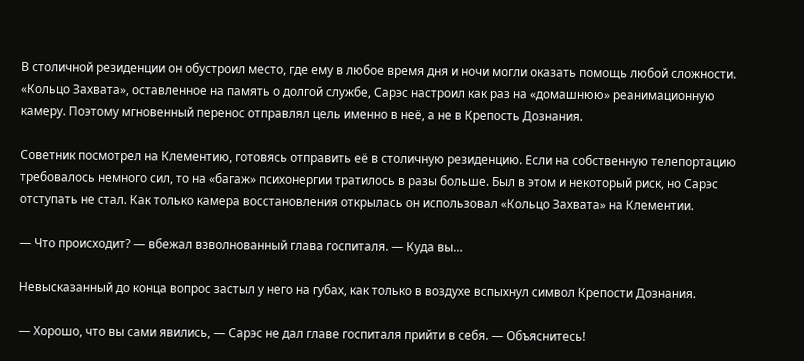В столичной резиденции он обустроил место, где ему в любое время дня и ночи могли оказать помощь любой сложности. «Кольцо Захвата», оставленное на память о долгой службе, Сарэс настроил как раз на «домашнюю» реанимационную камеру. Поэтому мгновенный перенос отправлял цель именно в неё, а не в Крепость Дознания.

Советник посмотрел на Клементию, готовясь отправить её в столичную резиденцию. Если на собственную телепортацию требовалось немного сил, то на «багаж» психонергии тратилось в разы больше. Был в этом и некоторый риск, но Сарэс отступать не стал. Как только камера восстановления открылась он использовал «Кольцо Захвата» на Клементии.

— Что происходит? — вбежал взволнованный глава госпиталя. — Куда вы…

Невысказанный до конца вопрос застыл у него на губах, как только в воздухе вспыхнул символ Крепости Дознания.

— Хорошо, что вы сами явились, — Сарэс не дал главе госпиталя прийти в себя. — Объяснитесь!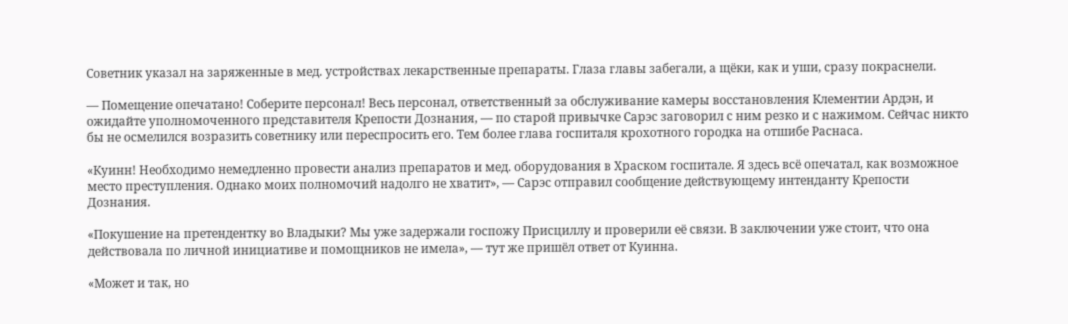Советник указал на заряженные в мед. устройствах лекарственные препараты. Глаза главы забегали, а щёки, как и уши, сразу покраснели.

— Помещение опечатано! Соберите персонал! Весь персонал, ответственный за обслуживание камеры восстановления Клементии Ардэн, и ожидайте уполномоченного представителя Крепости Дознания, — по старой привычке Сарэс заговорил с ним резко и с нажимом. Сейчас никто бы не осмелился возразить советнику или переспросить его. Тем более глава госпиталя крохотного городка на отшибе Раснаса.

«Куинн! Необходимо немедленно провести анализ препаратов и мед. оборудования в Храском госпитале. Я здесь всё опечатал, как возможное место преступления. Однако моих полномочий надолго не хватит», — Сарэс отправил сообщение действующему интенданту Крепости Дознания.

«Покушение на претендентку во Владыки? Мы уже задержали госпожу Присциллу и проверили её связи. В заключении уже стоит, что она действовала по личной инициативе и помощников не имела», — тут же пришёл ответ от Куинна.

«Может и так, но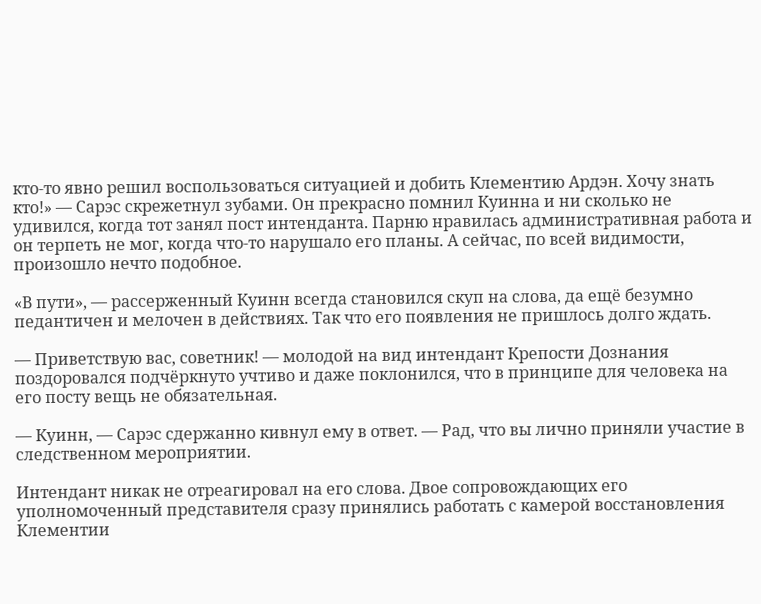кто-то явно решил воспользоваться ситуацией и добить Клементию Ардэн. Хочу знать кто!» — Сарэс скрежетнул зубами. Он прекрасно помнил Куинна и ни сколько не удивился, когда тот занял пост интенданта. Парню нравилась административная работа и он терпеть не мог, когда что-то нарушало его планы. А сейчас, по всей видимости, произошло нечто подобное.

«В пути», — рассерженный Куинн всегда становился скуп на слова, да ещё безумно педантичен и мелочен в действиях. Так что его появления не пришлось долго ждать.

— Приветствую вас, советник! — молодой на вид интендант Крепости Дознания поздоровался подчёркнуто учтиво и даже поклонился, что в принципе для человека на его посту вещь не обязательная.

— Куинн, — Сарэс сдержанно кивнул ему в ответ. — Рад, что вы лично приняли участие в следственном мероприятии.

Интендант никак не отреагировал на его слова. Двое сопровождающих его уполномоченный представителя сразу принялись работать с камерой восстановления Клементии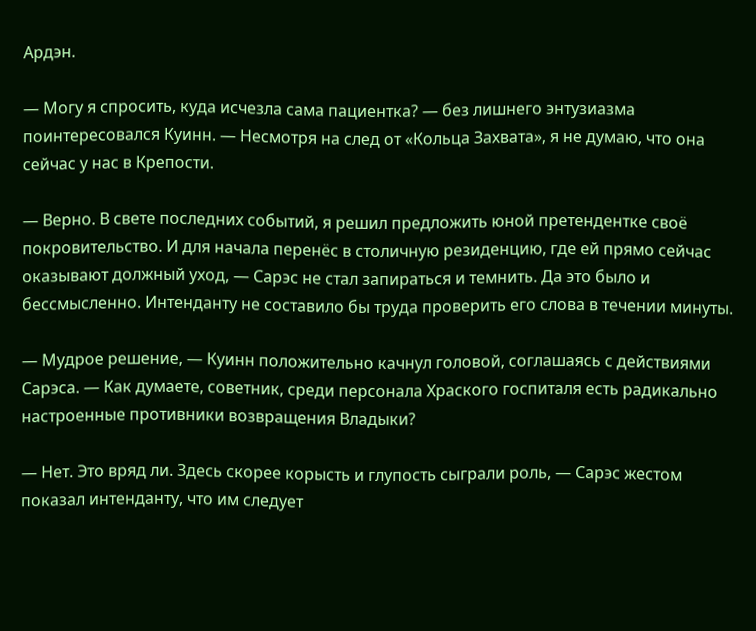Ардэн.

— Могу я спросить, куда исчезла сама пациентка? — без лишнего энтузиазма поинтересовался Куинн. — Несмотря на след от «Кольца Захвата», я не думаю, что она сейчас у нас в Крепости.

— Верно. В свете последних событий, я решил предложить юной претендентке своё покровительство. И для начала перенёс в столичную резиденцию, где ей прямо сейчас оказывают должный уход, — Сарэс не стал запираться и темнить. Да это было и бессмысленно. Интенданту не составило бы труда проверить его слова в течении минуты.

— Мудрое решение, — Куинн положительно качнул головой, соглашаясь с действиями Сарэса. — Как думаете, советник, среди персонала Храского госпиталя есть радикально настроенные противники возвращения Владыки?

— Нет. Это вряд ли. Здесь скорее корысть и глупость сыграли роль, — Сарэс жестом показал интенданту, что им следует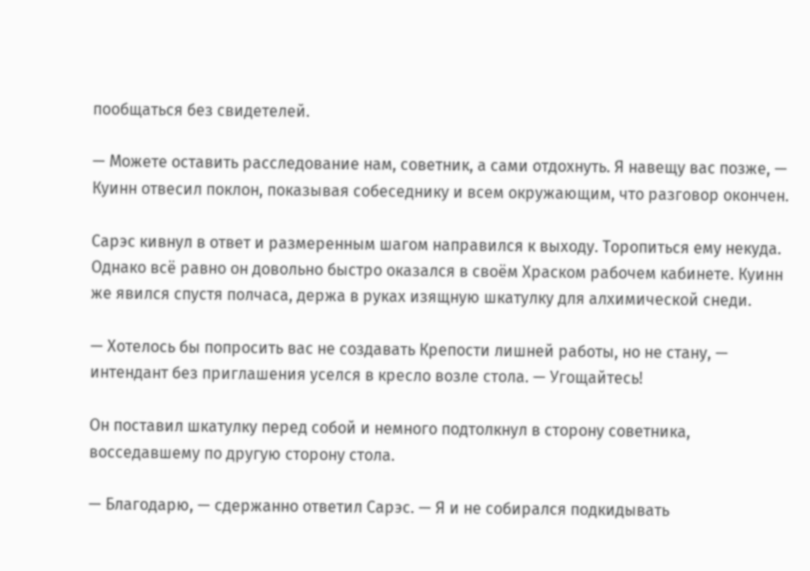пообщаться без свидетелей.

— Можете оставить расследование нам, советник, а сами отдохнуть. Я навещу вас позже, — Куинн отвесил поклон, показывая собеседнику и всем окружающим, что разговор окончен.

Сарэс кивнул в ответ и размеренным шагом направился к выходу. Торопиться ему некуда. Однако всё равно он довольно быстро оказался в своём Храском рабочем кабинете. Куинн же явился спустя полчаса, держа в руках изящную шкатулку для алхимической снеди.

— Хотелось бы попросить вас не создавать Крепости лишней работы, но не стану, — интендант без приглашения уселся в кресло возле стола. — Угощайтесь!

Он поставил шкатулку перед собой и немного подтолкнул в сторону советника, восседавшему по другую сторону стола.

— Благодарю, — сдержанно ответил Сарэс. — Я и не собирался подкидывать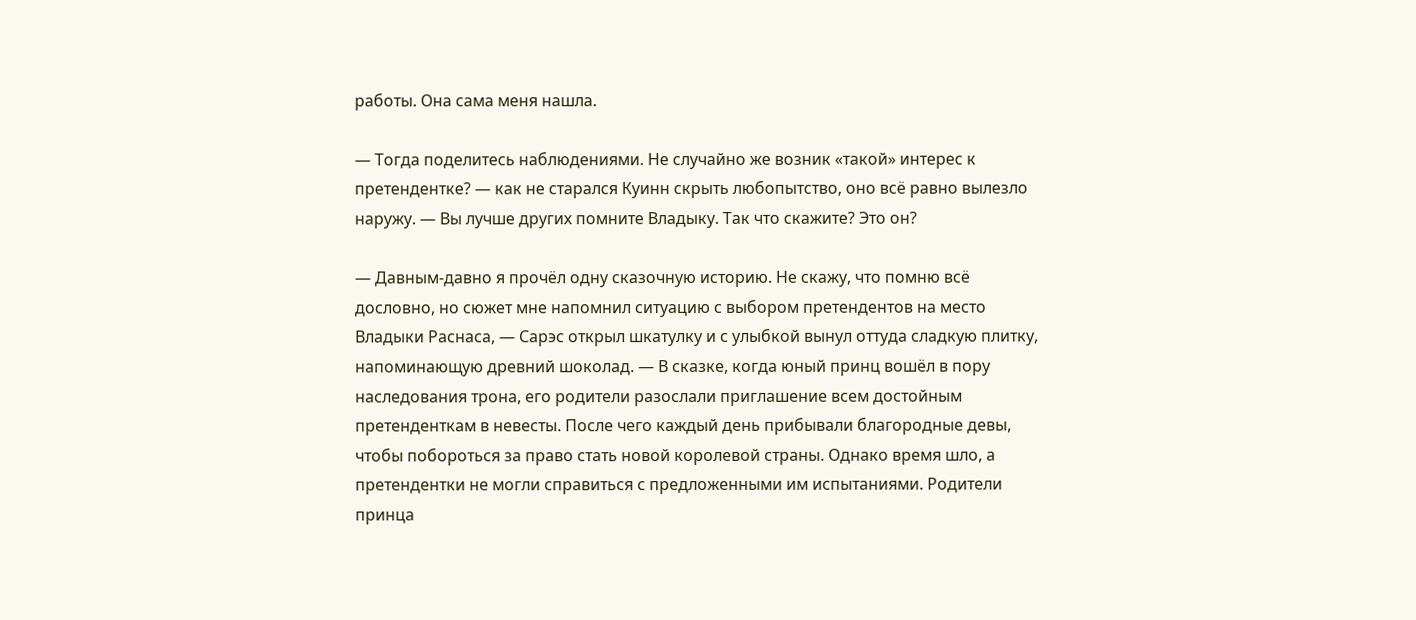работы. Она сама меня нашла.

— Тогда поделитесь наблюдениями. Не случайно же возник «такой» интерес к претендентке? — как не старался Куинн скрыть любопытство, оно всё равно вылезло наружу. — Вы лучше других помните Владыку. Так что скажите? Это он?

— Давным-давно я прочёл одну сказочную историю. Не скажу, что помню всё дословно, но сюжет мне напомнил ситуацию с выбором претендентов на место Владыки Раснаса, — Сарэс открыл шкатулку и с улыбкой вынул оттуда сладкую плитку, напоминающую древний шоколад. — В сказке, когда юный принц вошёл в пору наследования трона, его родители разослали приглашение всем достойным претенденткам в невесты. После чего каждый день прибывали благородные девы, чтобы побороться за право стать новой королевой страны. Однако время шло, а претендентки не могли справиться с предложенными им испытаниями. Родители принца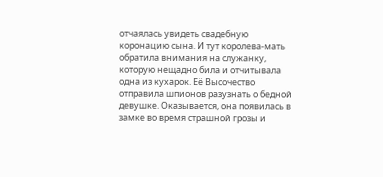отчаялась увидеть свадебную коронацию сына. И тут королева-мать обратила внимания на служанку, которую нещадно била и отчитывала одна из кухарок. Её Высочество отправила шпионов разузнать о бедной девушке. Оказывается, она появилась в замке во время страшной грозы и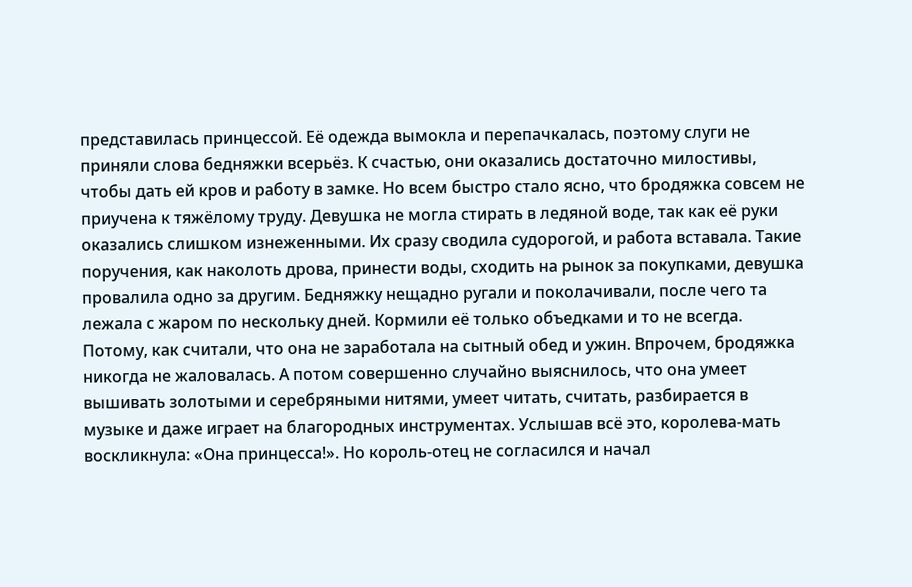представилась принцессой. Её одежда вымокла и перепачкалась, поэтому слуги не приняли слова бедняжки всерьёз. К счастью, они оказались достаточно милостивы, чтобы дать ей кров и работу в замке. Но всем быстро стало ясно, что бродяжка совсем не приучена к тяжёлому труду. Девушка не могла стирать в ледяной воде, так как её руки оказались слишком изнеженными. Их сразу сводила судорогой, и работа вставала. Такие поручения, как наколоть дрова, принести воды, сходить на рынок за покупками, девушка провалила одно за другим. Бедняжку нещадно ругали и поколачивали, после чего та лежала с жаром по нескольку дней. Кормили её только объедками и то не всегда. Потому, как считали, что она не заработала на сытный обед и ужин. Впрочем, бродяжка никогда не жаловалась. А потом совершенно случайно выяснилось, что она умеет вышивать золотыми и серебряными нитями, умеет читать, считать, разбирается в музыке и даже играет на благородных инструментах. Услышав всё это, королева-мать воскликнула: «Она принцесса!». Но король-отец не согласился и начал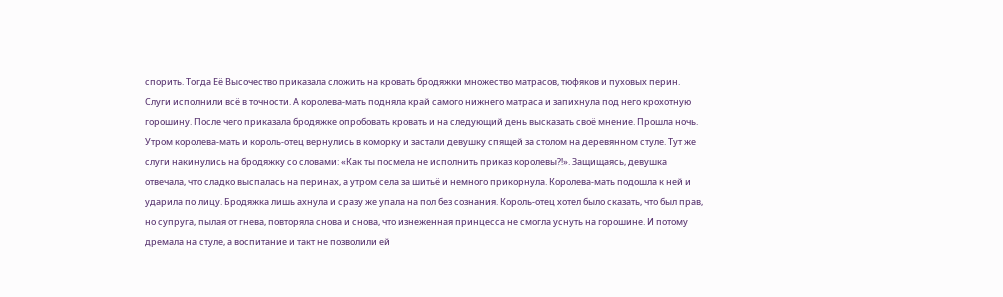спорить. Тогда Её Высочество приказала сложить на кровать бродяжки множество матрасов, тюфяков и пуховых перин. Слуги исполнили всё в точности. А королева-мать подняла край самого нижнего матраса и запихнула под него крохотную горошину. После чего приказала бродяжке опробовать кровать и на следующий день высказать своё мнение. Прошла ночь. Утром королева-мать и король-отец вернулись в коморку и застали девушку спящей за столом на деревянном стуле. Тут же слуги накинулись на бродяжку со словами: «Как ты посмела не исполнить приказ королевы⁈». Защищаясь, девушка отвечала, что сладко выспалась на перинах, а утром села за шитьё и немного прикорнула. Королева-мать подошла к ней и ударила по лицу. Бродяжка лишь ахнула и сразу же упала на пол без сознания. Король-отец хотел было сказать, что был прав, но супруга, пылая от гнева, повторяла снова и снова, что изнеженная принцесса не смогла уснуть на горошине. И потому дремала на стуле, а воспитание и такт не позволили ей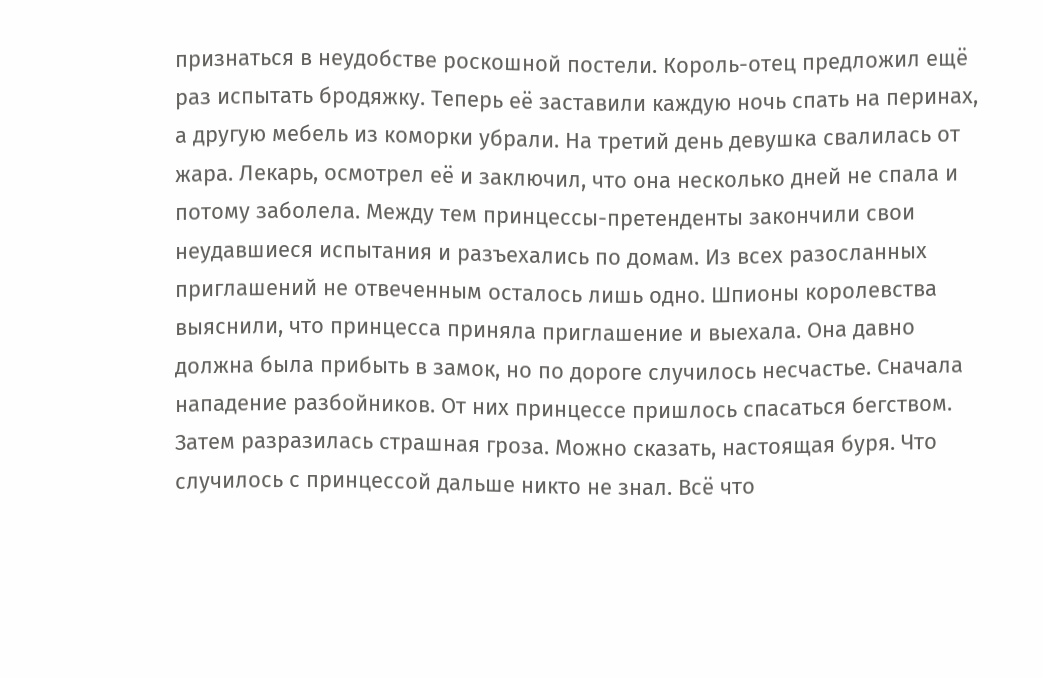признаться в неудобстве роскошной постели. Король-отец предложил ещё раз испытать бродяжку. Теперь её заставили каждую ночь спать на перинах, а другую мебель из коморки убрали. На третий день девушка свалилась от жара. Лекарь, осмотрел её и заключил, что она несколько дней не спала и потому заболела. Между тем принцессы-претенденты закончили свои неудавшиеся испытания и разъехались по домам. Из всех разосланных приглашений не отвеченным осталось лишь одно. Шпионы королевства выяснили, что принцесса приняла приглашение и выехала. Она давно должна была прибыть в замок, но по дороге случилось несчастье. Сначала нападение разбойников. От них принцессе пришлось спасаться бегством. Затем разразилась страшная гроза. Можно сказать, настоящая буря. Что случилось с принцессой дальше никто не знал. Всё что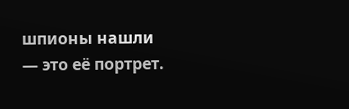шпионы нашли — это её портрет.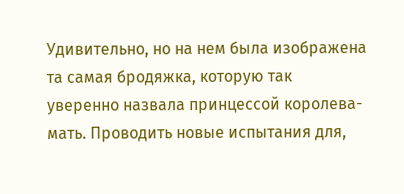Удивительно, но на нем была изображена та самая бродяжка, которую так уверенно назвала принцессой королева-мать. Проводить новые испытания для,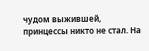чудом выжившей, принцессы никто не стал. На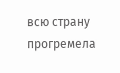всю страну прогремела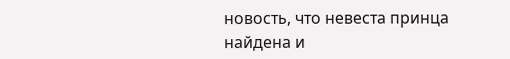новость, что невеста принца найдена и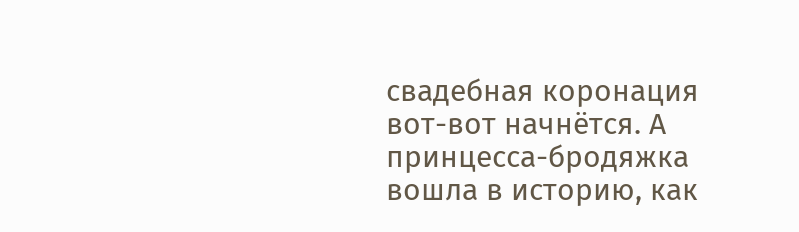свадебная коронация вот-вот начнётся. А принцесса-бродяжка вошла в историю, как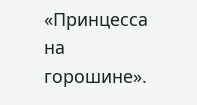«Принцесса на горошине».